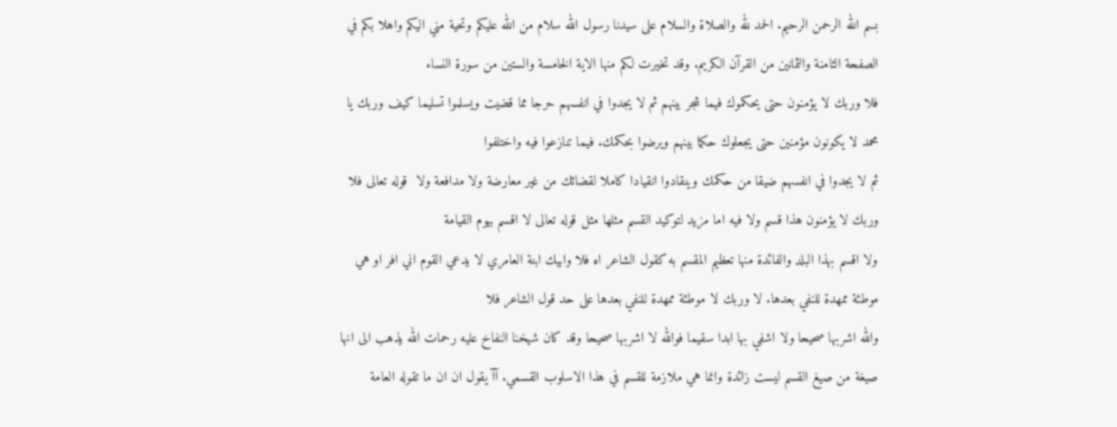بسم الله الرحمن الرحيم. الحمد لله والصلاة والسلام على سيدنا رسول الله سلام من الله عليكم وتحية مني اليكم واهلا بكم في الصفحة الثامنة والثمانين من القرآن الكريم. وقد تخيرت لكم منها الاية الخامسة والستين من سورة النساء
فلا وربك لا يؤمنون حتى يحكموك فيما شجر بينهم ثم لا يجدوا في انفسهم حرجا مما قضيت ويسلموا تسليما كيف وربك يا محمد لا يكونون مؤمنين حتى يجعلوك حكما بينهم ويرضوا بحكمك. فيما تنازعوا فيه واختلفوا
ثم لا يجدوا في انفسهم ضيقا من حكمك وينقادوا انقيادا كاملا لقضائك من غير معارضة ولا مدافعة ولا  قوله تعالى فلا وربك لا يؤمنون هذا قسم ولا فيه اما مزيد لتوكيد القسم مثلها مثل قوله تعالى لا اقسم بيوم القيامة
ولا اقسم بهذا البلد والفائدة منها تعظيم المقسم به كقول الشاعر اه فلا وابيك ابنة العامري لا يدعي القوم اني افر او هي موطئة ممهدة للنفي بعدها. لا وربك لا موطئة ممهدة للنفي بعدها على حد قول الشاعر فلا
والله اشربها صحيحا ولا اشفي بها ابدا سقيما فوالله لا اشربها صحيحا وقد كان شيخنا النفاخ عليه رحمات الله يذهب الى انها صيغة من صيغ القسم ليست زائدة وانما هي ملازمة للقسم في هذا الاسلوب القسمي. آآ يقول ان ان ما تقوله العامة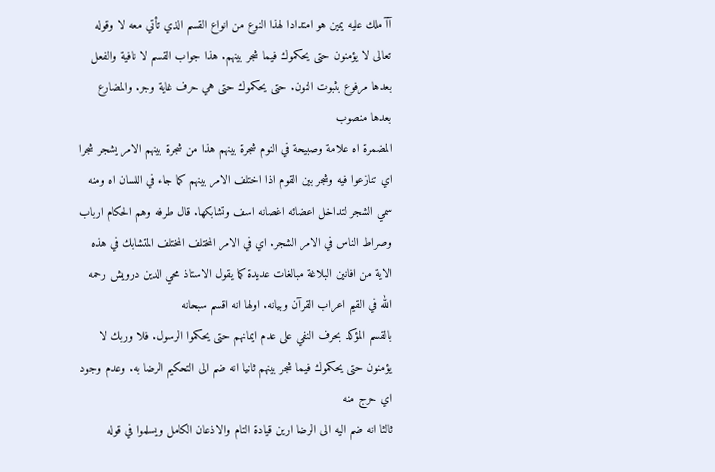آآ ملك عليه يمين هو امتدادا لهذا النوع من انواع القسم الذي تأتي معه لا وقوله تعالى لا يؤمنون حتى يحكموك فيما شجر بينهم. هذا جواب القسم لا نافية والفعل بعدها مرفوع بثبوت النون. حتى يحكموك حتى هي حرف غاية وجر. والمضارع بعدها منصوب
المضمرة اه علامة وصبيحة في النوم شجرة بينهم هذا من شجرة بينهم الامر يشجر شجرا اي تنازعوا فيه وشجر بين القوم اذا اختلف الامر بينهم كما جاء في اللسان اه ومنه سمي الشجر لتداخل اعضائه اغصانه اسف وتشابكها. قال طرفه وهم الحكام ارباب
وصراط الناس في الامر الشجر. اي في الامر المختلف المختلف المتشابك في هذه الاية من افانين البلاغة مبالغات عديدة كما يقول الاستاذ محي الدين درويش رحمه الله في القيم اعراب القرآن وبيانه. اولها انه اقسم سبحانه
بالقسم المؤكد بحرف النفي على عدم ايمانهم حتى يحكموا الرسول. فلا وربك لا يؤمنون حتى يحكموك فيما شجر بينهم ثانيا انه ضم الى التحكيم الرضا به. وعدم وجود اي حرج منه
ثالثا انه ضم اليه الى الرضا ارين قيادة التام والاذعان الكامل ويسلموا في قوله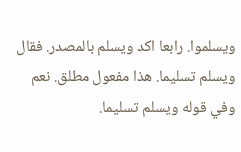ويسلموا. رابعا اكد ويسلم بالمصدر. فقال ويسلم تسليما. هذا مفعول مطلق. نعم وفي قوله ويسلم تسليما.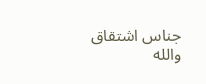جناس اشتقاق
والله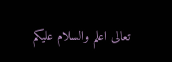تعالى اعلم والسلام عليكم